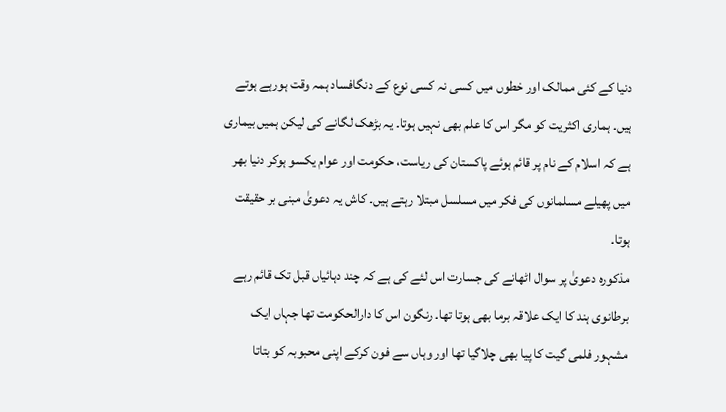دنیا کے کئی ممالک اور خطوں میں کسی نہ کسی نوع کے دنگافساد ہمہ وقت ہورہے ہوتے ہیں۔ ہماری اکثریت کو مگر اس کا علم بھی نہیں ہوتا۔ یہ بڑھک لگانے کی لیکن ہمیں بیماری ہے کہ اسلام کے نام پر قائم ہوئے پاکستان کی ریاست، حکومت اور عوام یکسو ہوکر دنیا بھر میں پھیلے مسلمانوں کی فکر میں مسلسل مبتلا رہتے ہیں۔ کاش یہ دعویٰ مبنی بر حقیقت ہوتا۔
مذکورہ دعویٰ پر سوال اٹھانے کی جسارت اس لئے کی ہے کہ چند دہائیاں قبل تک قائم رہے برطانوی ہند کا ایک علاقہ برما بھی ہوتا تھا۔ رنگون اس کا دارالحکومت تھا جہاں ایک مشہور فلمی گیت کا پیا بھی چلاگیا تھا اور وہاں سے فون کرکے اپنی محبوبہ کو بتاتا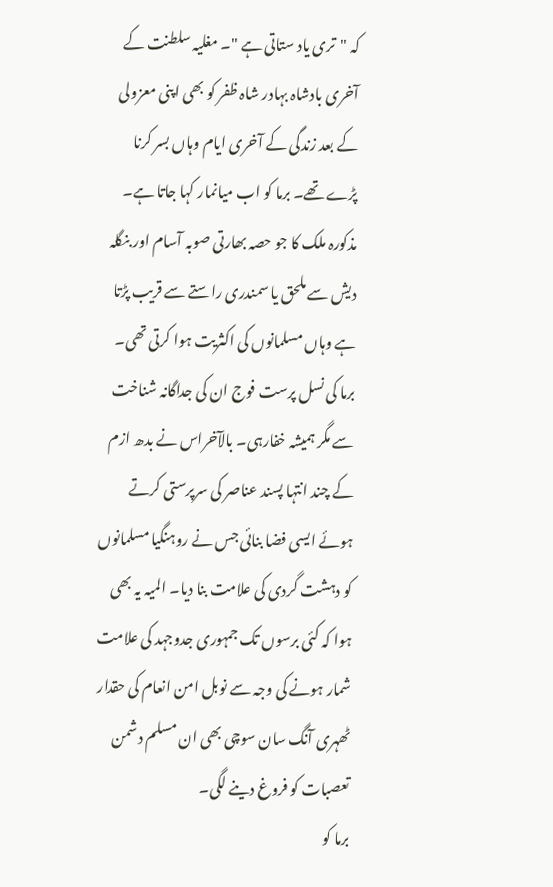کہ "تری یاد ستاتی ہے "۔ مغلیہ سلطنت کے آخری بادشاہ بہادر شاہ ظفر کو بھی اپنی معزولی کے بعد زندگی کے آخری ایام وہاں بسر کرنا پڑے تھے۔ برما کو اب میانمار کہا جاتا ہے۔
مذکورہ ملک کا جو حصہ بھارتی صوبہ آسام اور بنگلہ دیش سے ملحق یا سمندری راستے سے قریب پڑتا ہے وہاں مسلمانوں کی اکثریت ہوا کرتی تھی۔ برما کی نسل پرست فوج ان کی جداگانہ شناخت سے مگر ہمیشہ خفارہی۔ بالآخراس نے بدھ ازم کے چند انتہا پسند عناصر کی سرپرستی کرتے ہوئے ایسی فضا بنائی جس نے روہنگیا مسلمانوں کو دہشت گردی کی علامت بنا دیا۔ المیہ یہ بھی ہوا کہ کئی برسوں تک جمہوری جدوجہد کی علامت شمار ہونے کی وجہ سے نوبل امن انعام کی حقدار ٹھہری آنگ سان سوچی بھی ان مسلم دشمن تعصبات کو فروغ دینے لگی۔
برما کو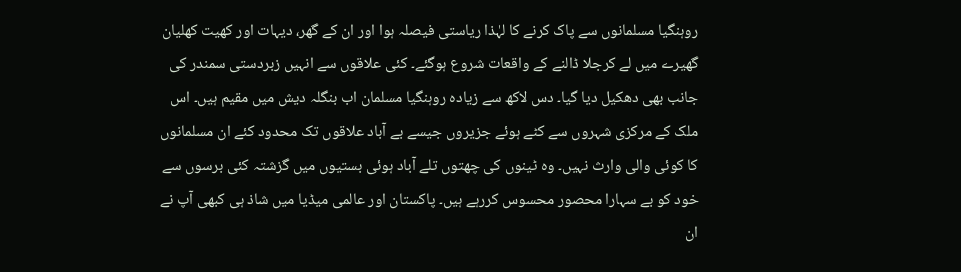روہنگیا مسلمانوں سے پاک کرنے کا لہٰذا ریاستی فیصلہ ہوا اور ان کے گھر، دیہات اور کھیت کھلیان گھیرے میں لے کرجلا ڈالنے کے واقعات شروع ہوگئے۔ کئی علاقوں سے انہیں زبردستی سمندر کی جانب بھی دھکیل دیا گیا۔ دس لاکھ سے زیادہ روہنگیا مسلمان اب بنگلہ دیش میں مقیم ہیں۔ اس ملک کے مرکزی شہروں سے کٹے ہوئے جزیروں جیسے بے آباد علاقوں تک محدود کئے ان مسلمانوں کا کوئی والی وارث نہیں۔ وہ ٹینوں کی چھتوں تلے آباد ہوئی بستیوں میں گزشتہ کئی برسوں سے خود کو بے سہارا محصور محسوس کررہے ہیں۔ پاکستان اور عالمی میڈیا میں شاذ ہی کبھی آپ نے ان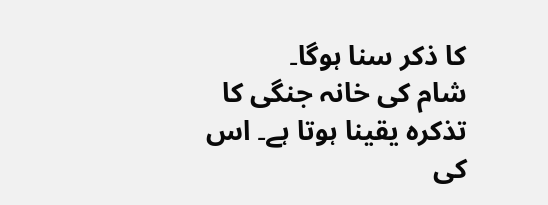کا ذکر سنا ہوگا۔
شام کی خانہ جنگی کا تذکرہ یقینا ہوتا ہے۔ اس کی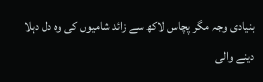بنیادی وجہ مگر پچاس لاکھ سے زائد شامیوں کی وہ دل دہلا دینے والی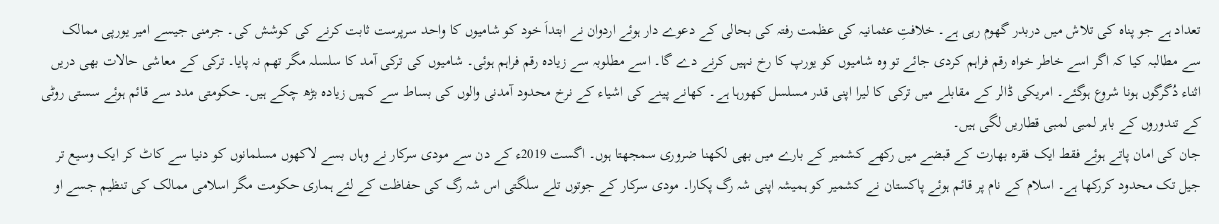تعداد ہے جو پناہ کی تلاش میں دربدر گھوم رہی ہے۔ خلافتِ عثمانیہ کی عظمت رفتہ کی بحالی کے دعوے دار ہوئے اردوان نے ابتداَ خود کو شامیوں کا واحد سرپرست ثابت کرنے کی کوشش کی۔ جرمنی جیسے امیر یورپی ممالک سے مطالبہ کیا کہ اگر اسے خاطر خواہ رقم فراہم کردی جائے تو وہ شامیوں کو یورپ کا رخ نہیں کرنے دے گا۔ اسے مطلوبہ سے زیادہ رقم فراہم ہوئی۔ شامیوں کی ترکی آمد کا سلسلہ مگر تھم نہ پایا۔ ترکی کے معاشی حالات بھی دریں اثناء دُگرگوں ہونا شروع ہوگئے۔ امریکی ڈالر کے مقابلے میں ترکی کا لیرا اپنی قدر مسلسل کھورہا ہے۔ کھانے پینے کی اشیاء کے نرخ محدود آمدنی والوں کی بساط سے کہیں زیادہ بڑھ چکے ہیں۔ حکومتی مدد سے قائم ہوئے سستی روٹی کے تندوروں کے باہر لمبی لمبی قطاریں لگی ہیں۔
جان کی امان پاتے ہوئے فقط ایک فقرہ بھارت کے قبضے میں رکھے کشمیر کے بارے میں بھی لکھنا ضروری سمجھتا ہوں۔ اگست 2019ء کے دن سے مودی سرکار نے وہاں بسے لاکھوں مسلمانوں کو دنیا سے کاٹ کر ایک وسیع تر جیل تک محدود کررکھا ہے۔ اسلام کے نام پر قائم ہوئے پاکستان نے کشمیر کو ہمیشہ اپنی شہ رگ پکارا۔ مودی سرکار کے جوتوں تلے سلگتی اس شہ رگ کی حفاظت کے لئے ہماری حکومت مگر اسلامی ممالک کی تنظیم جسے او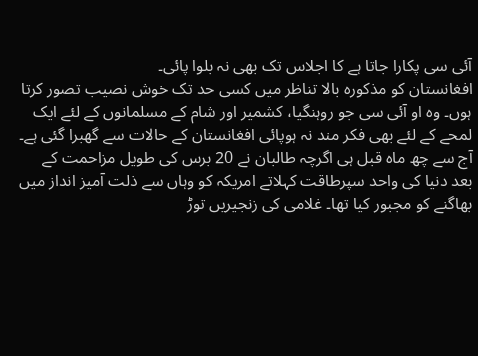آئی سی پکارا جاتا ہے کا اجلاس تک بھی نہ بلوا پائی۔
افغانستان کو مذکورہ بالا تناظر میں کسی حد تک خوش نصیب تصور کرتا ہوں۔ وہ او آئی سی جو روہنگیا، کشمیر اور شام کے مسلمانوں کے لئے ایک لمحے کے لئے بھی فکر مند نہ ہوپائی افغانستان کے حالات سے گھبرا گئی ہے۔ آج سے چھ ماہ قبل ہی اگرچہ طالبان نے 20 برس کی طویل مزاحمت کے بعد دنیا کی واحد سپرطاقت کہلاتے امریکہ کو وہاں سے ذلت آمیز انداز میں بھاگنے کو مجبور کیا تھا۔ غلامی کی زنجیریں توڑ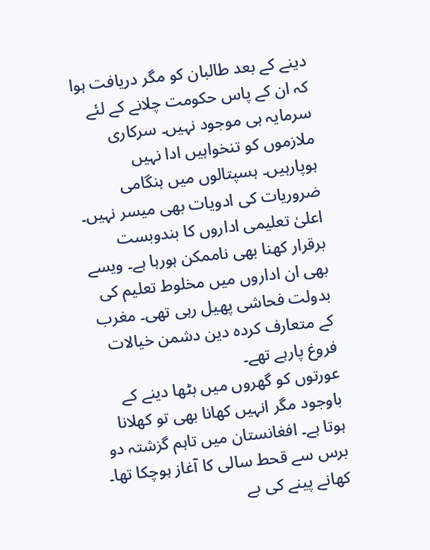دینے کے بعد طالبان کو مگر دریافت ہوا کہ ان کے پاس حکومت چلانے کے لئے سرمایہ ہی موجود نہیں۔ سرکاری ملازموں کو تنخواہیں ادا نہیں ہوپارہیں۔ ہسپتالوں میں ہنگامی ضروریات کی ادویات بھی میسر نہیں۔ اعلیٰ تعلیمی اداروں کا بندوبست برقرار کھنا بھی ناممکن ہورہا ہے۔ ویسے بھی ان اداروں میں مخلوط تعلیم کی بدولت فحاشی پھیل رہی تھی۔ مغرب کے متعارف کردہ دین دشمن خیالات فروغ پارہے تھے۔
عورتوں کو گھروں میں بٹھا دینے کے باوجود مگر انہیں کھانا بھی تو کھلانا ہوتا ہے۔ افغانستان میں تاہم گزشتہ دو برس سے قحط سالی کا آغاز ہوچکا تھا۔ کھانے پینے کی بے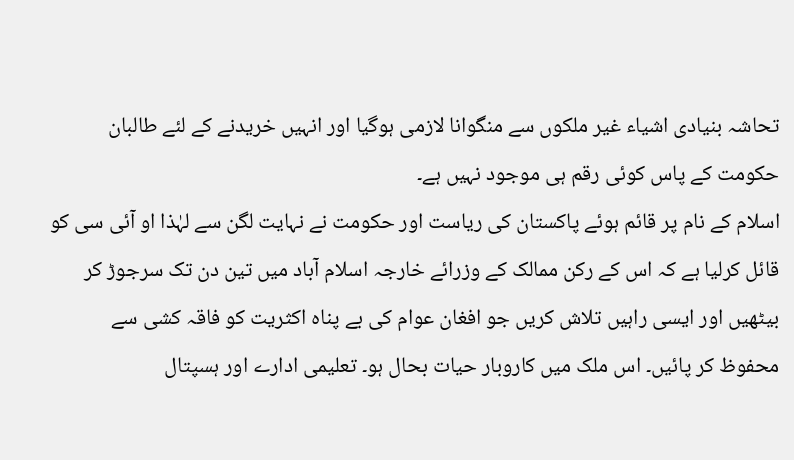تحاشہ بنیادی اشیاء غیر ملکوں سے منگوانا لازمی ہوگیا اور انہیں خریدنے کے لئے طالبان حکومت کے پاس کوئی رقم ہی موجود نہیں ہے۔
اسلام کے نام پر قائم ہوئے پاکستان کی ریاست اور حکومت نے نہایت لگن سے لہٰذا او آئی سی کو قائل کرلیا ہے کہ اس کے رکن ممالک کے وزرائے خارجہ اسلام آباد میں تین دن تک سرجوڑ کر بیٹھیں اور ایسی راہیں تلاش کریں جو افغان عوام کی بے پناہ اکثریت کو فاقہ کشی سے محفوظ کر پائیں۔ اس ملک میں کاروبار حیات بحال ہو۔ تعلیمی ادارے اور ہسپتال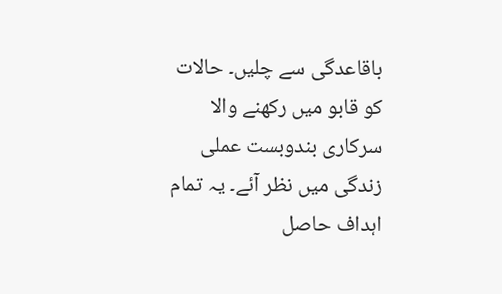باقاعدگی سے چلیں۔ حالات کو قابو میں رکھنے والا سرکاری بندوبست عملی زندگی میں نظر آئے۔ یہ تمام اہداف حاصل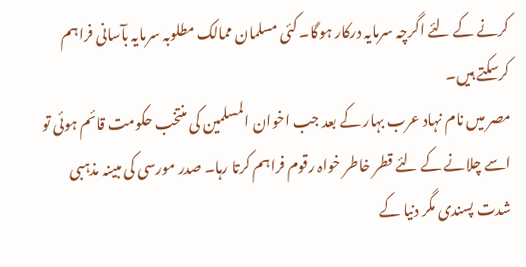کرنے کے لئے اگرچہ سرمایہ درکار ہوگا۔ کئی مسلمان ممالک مطلوبہ سرمایہ بآسانی فراہم کرسکتے ہیں۔
مصر میں نام نہاد عرب بہار کے بعد جب اخوان المسلمین کی منتخب حکومت قائم ہوئی تو اسے چلانے کے لئے قطر خاطر خواہ رقوم فراہم کرتا رہا۔ صدر مورسی کی مبینہ مذہبی شدت پسندی مگر دنیا کے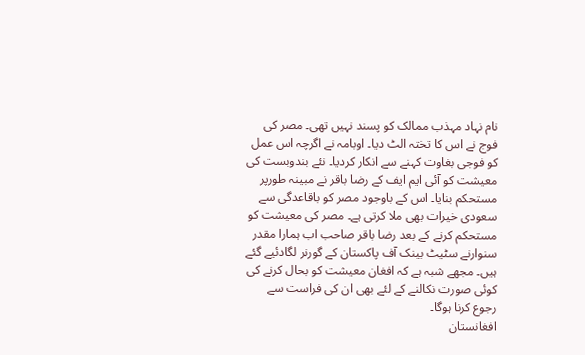نام نہاد مہذب ممالک کو پسند نہیں تھی۔ مصر کی فوج نے اس کا تختہ الٹ دیا۔ اوبامہ نے اگرچہ اس عمل کو فوجی بغاوت کہنے سے انکار کردیا۔ نئے بندوبست کی معیشت کو آئی ایم ایف کے رضا باقر نے مبینہ طورپر مستحکم بنایا۔ اس کے باوجود مصر کو باقاعدگی سے سعودی خیرات بھی ملا کرتی ہے۔ مصر کی معیشت کو مستحکم کرنے کے بعد رضا باقر صاحب اب ہمارا مقدر سنوارنے سٹیٹ بینک آف پاکستان کے گورنر لگادئیے گئے ہیں۔ مجھے شبہ ہے کہ افغان معیشت کو بحال کرنے کی کوئی صورت نکالنے کے لئے بھی ان کی فراست سے رجوع کرنا ہوگا۔
افغانستان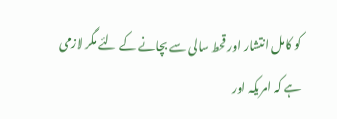کو کامل انتشار اور قحط سالی سے بچانے کے لئے مگر لازمی ہے کہ امریکہ اور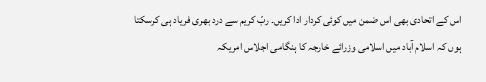اس کے اتحادی بھی اس ضمن میں کوئی کردار ادا کریں۔ ربّ کریم سے درد بھری فریاد ہی کرسکتا ہوں کہ اسلام آباد میں اسلامی وزرائے خارجہ کا ہنگامی اجلاس امریکہ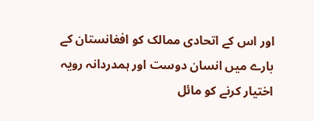اور اس کے اتحادی ممالک کو افغانستان کے بارے میں انسان دوست اور ہمدردانہ رویہ اختیار کرنے کو مائل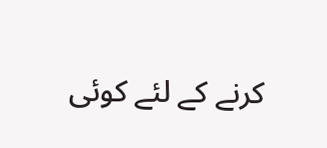کرنے کے لئے کوئی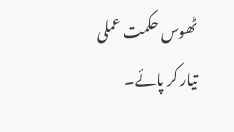ٹھوس حکمت عملی تیار کر پائے۔